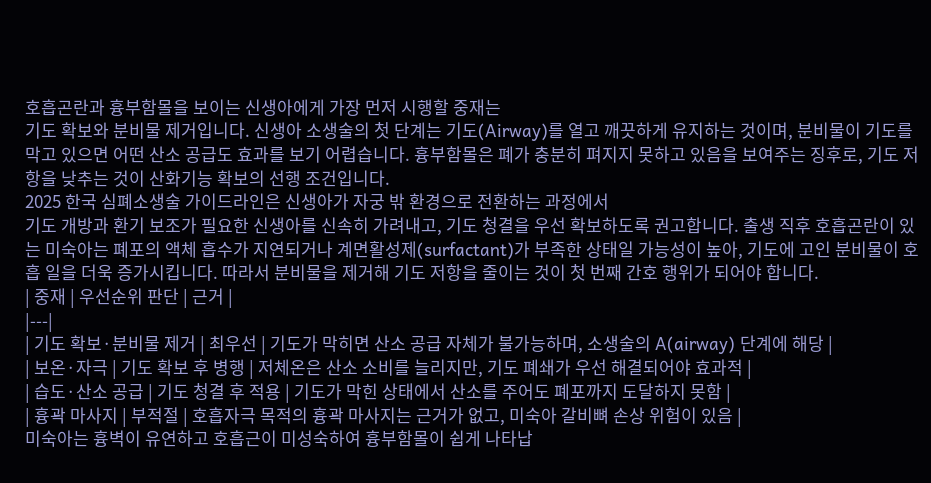호흡곤란과 흉부함몰을 보이는 신생아에게 가장 먼저 시행할 중재는
기도 확보와 분비물 제거입니다. 신생아 소생술의 첫 단계는 기도(Airway)를 열고 깨끗하게 유지하는 것이며, 분비물이 기도를 막고 있으면 어떤 산소 공급도 효과를 보기 어렵습니다. 흉부함몰은 폐가 충분히 펴지지 못하고 있음을 보여주는 징후로, 기도 저항을 낮추는 것이 산화기능 확보의 선행 조건입니다.
2025 한국 심폐소생술 가이드라인은 신생아가 자궁 밖 환경으로 전환하는 과정에서
기도 개방과 환기 보조가 필요한 신생아를 신속히 가려내고, 기도 청결을 우선 확보하도록 권고합니다. 출생 직후 호흡곤란이 있는 미숙아는 폐포의 액체 흡수가 지연되거나 계면활성제(surfactant)가 부족한 상태일 가능성이 높아, 기도에 고인 분비물이 호흡 일을 더욱 증가시킵니다. 따라서 분비물을 제거해 기도 저항을 줄이는 것이 첫 번째 간호 행위가 되어야 합니다.
| 중재 | 우선순위 판단 | 근거 |
|---|
| 기도 확보·분비물 제거 | 최우선 | 기도가 막히면 산소 공급 자체가 불가능하며, 소생술의 A(airway) 단계에 해당 |
| 보온·자극 | 기도 확보 후 병행 | 저체온은 산소 소비를 늘리지만, 기도 폐쇄가 우선 해결되어야 효과적 |
| 습도·산소 공급 | 기도 청결 후 적용 | 기도가 막힌 상태에서 산소를 주어도 폐포까지 도달하지 못함 |
| 흉곽 마사지 | 부적절 | 호흡자극 목적의 흉곽 마사지는 근거가 없고, 미숙아 갈비뼈 손상 위험이 있음 |
미숙아는 흉벽이 유연하고 호흡근이 미성숙하여 흉부함몰이 쉽게 나타납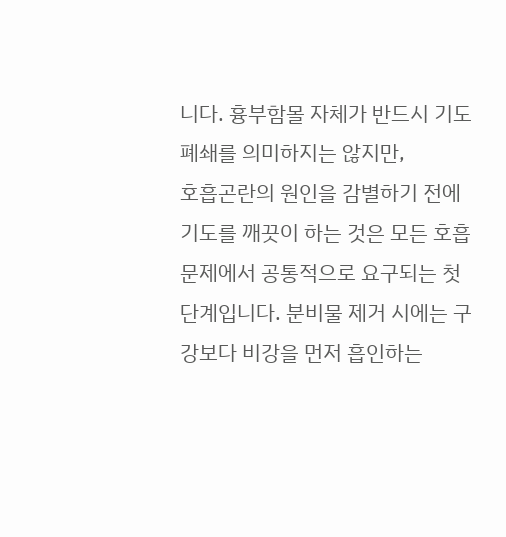니다. 흉부함몰 자체가 반드시 기도 폐쇄를 의미하지는 않지만,
호흡곤란의 원인을 감별하기 전에 기도를 깨끗이 하는 것은 모든 호흡 문제에서 공통적으로 요구되는 첫 단계입니다. 분비물 제거 시에는 구강보다 비강을 먼저 흡인하는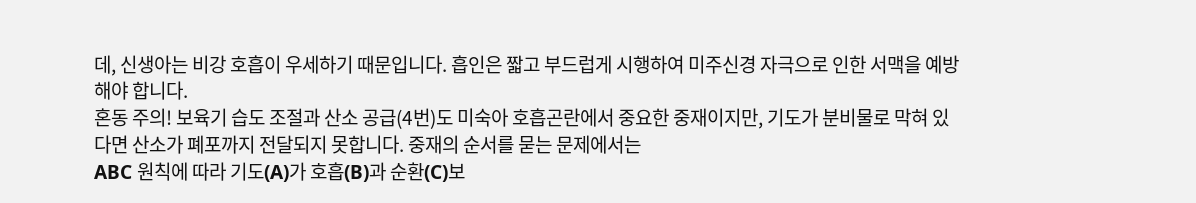데, 신생아는 비강 호흡이 우세하기 때문입니다. 흡인은 짧고 부드럽게 시행하여 미주신경 자극으로 인한 서맥을 예방해야 합니다.
혼동 주의! 보육기 습도 조절과 산소 공급(4번)도 미숙아 호흡곤란에서 중요한 중재이지만, 기도가 분비물로 막혀 있다면 산소가 폐포까지 전달되지 못합니다. 중재의 순서를 묻는 문제에서는
ABC 원칙에 따라 기도(A)가 호흡(B)과 순환(C)보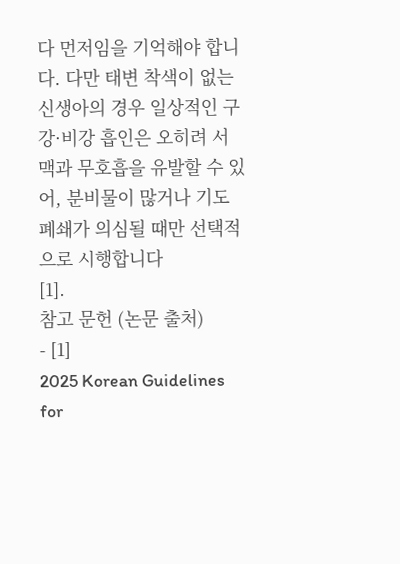다 먼저임을 기억해야 합니다. 다만 태변 착색이 없는 신생아의 경우 일상적인 구강·비강 흡인은 오히려 서맥과 무호흡을 유발할 수 있어, 분비물이 많거나 기도 폐쇄가 의심될 때만 선택적으로 시행합니다
[1].
참고 문헌 (논문 출처)
- [1]
2025 Korean Guidelines for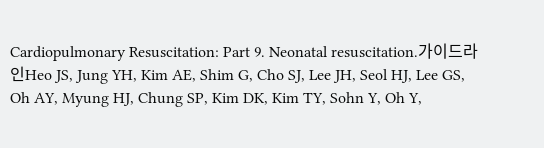Cardiopulmonary Resuscitation: Part 9. Neonatal resuscitation.가이드라인Heo JS, Jung YH, Kim AE, Shim G, Cho SJ, Lee JH, Seol HJ, Lee GS, Oh AY, Myung HJ, Chung SP, Kim DK, Kim TY, Sohn Y, Oh Y,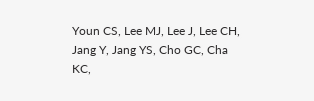Youn CS, Lee MJ, Lee J, Lee CH, Jang Y, Jang YS, Cho GC, Cha KC,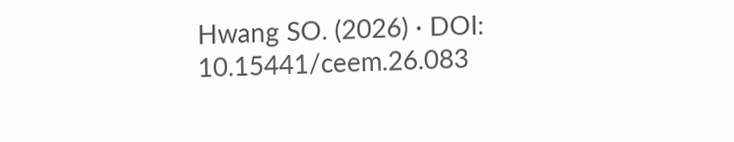Hwang SO. (2026) · DOI: 10.15441/ceem.26.083